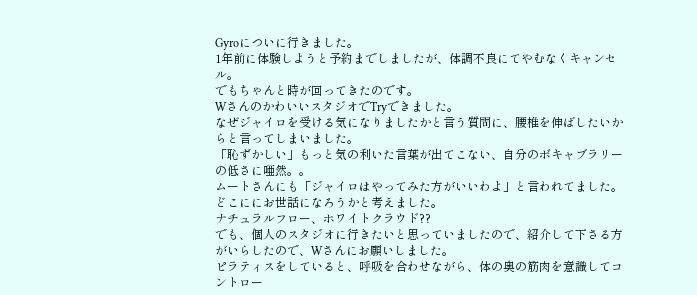Gyroについに行きました。
1年前に体験しようと予約までしましたが、体調不良にてやむなくキャンセル。
でもちゃんと時が回ってきたのです。
WさんのかわいいスタジオでTryできました。
なぜジャイロを受ける気になりましたかと言う質問に、腰椎を伸ばしたいからと言ってしまいました。
「恥ずかしい」もっと気の利いた言葉が出てこない、自分のボキャブラリーの低さに唖然。。
ムートさんにも「ジャイロはやってみた方がいいわよ」と言われてました。
どこににお世話になろうかと考えました。
ナチュラルフロー、ホワイトクラウド??
でも、個人のスタジオに行きたいと思っていましたので、紹介して下さる方がいらしたので、Wさんにお願いしました。
ピラティスをしていると、呼吸を合わせながら、体の奥の筋肉を意識してコントロー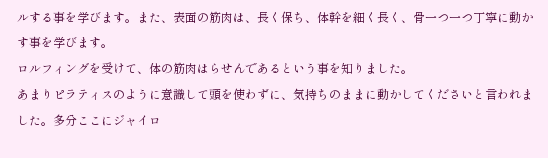ルする事を学びます。また、表面の筋肉は、長く保ち、体幹を細く長く、骨一つ一つ丁寧に動かす事を学びます。
ロルフィングを受けて、体の筋肉はらせんであるという事を知りました。
あまりピラティスのように意識して頭を使わずに、気持ちのままに動かしてくださいと言われました。多分ここにジャイロ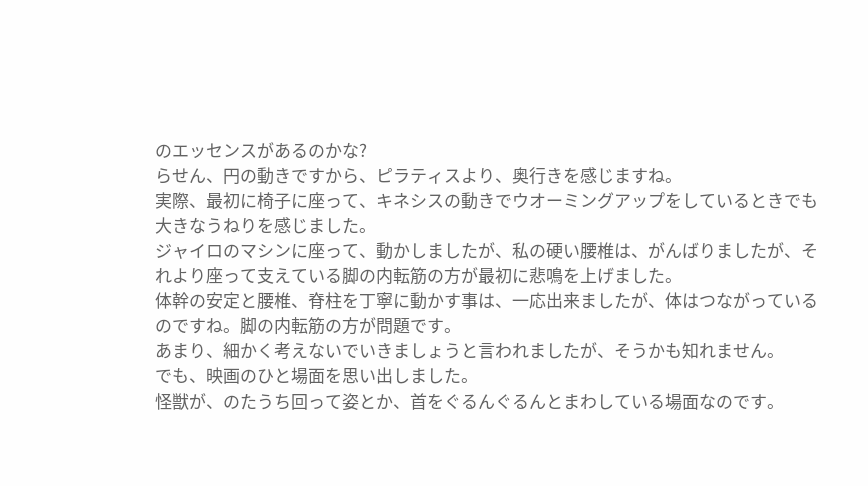のエッセンスがあるのかな?
らせん、円の動きですから、ピラティスより、奥行きを感じますね。
実際、最初に椅子に座って、キネシスの動きでウオーミングアップをしているときでも大きなうねりを感じました。
ジャイロのマシンに座って、動かしましたが、私の硬い腰椎は、がんばりましたが、それより座って支えている脚の内転筋の方が最初に悲鳴を上げました。
体幹の安定と腰椎、脊柱を丁寧に動かす事は、一応出来ましたが、体はつながっているのですね。脚の内転筋の方が問題です。
あまり、細かく考えないでいきましょうと言われましたが、そうかも知れません。
でも、映画のひと場面を思い出しました。
怪獣が、のたうち回って姿とか、首をぐるんぐるんとまわしている場面なのです。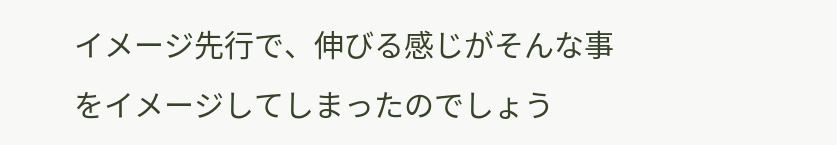イメージ先行で、伸びる感じがそんな事をイメージしてしまったのでしょう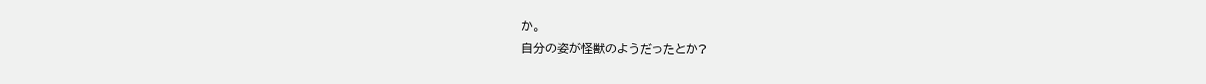か。
自分の姿が怪獣のようだったとか?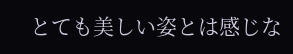とても美しい姿とは感じな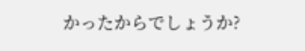かったからでしょうか?